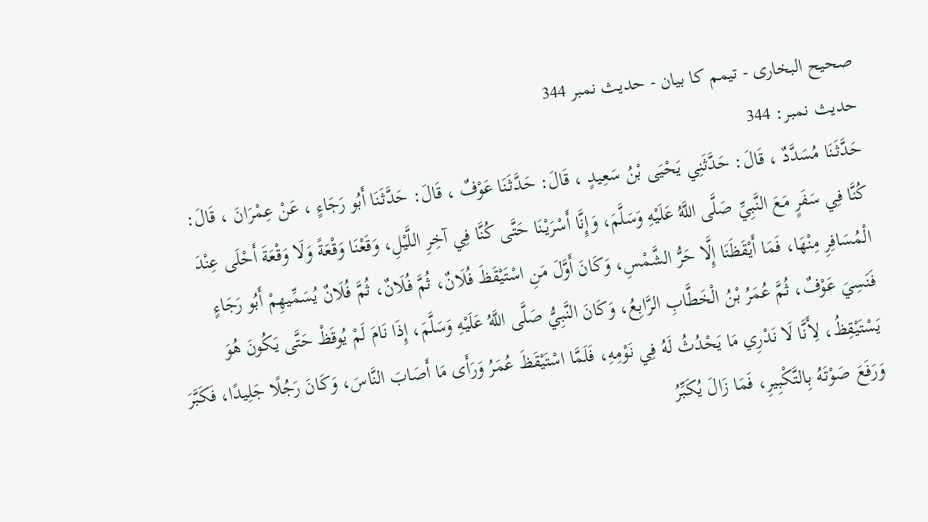صحيح البخاری - تیمم کا بیان - حدیث نمبر 344
حدیث نمبر: 344
حَدَّثَنَا مُسَدَّدٌ ، قَالَ: حَدَّثَنِي يَحْيَى بْنُ سَعِيدٍ ، قَالَ: حَدَّثَنَا عَوْفٌ ، قَالَ: حَدَّثَنَا أَبُو رَجَاءٍ ، عَنْ عِمْرَانَ ، قَالَ: كُنَّا فِي سَفَرٍ مَعَ النَّبِيِّ صَلَّى اللَّهُ عَلَيْهِ وَسَلَّمَ، وَإِنَّا أَسْرَيْنَا حَتَّى كُنَّا فِي آخِرِ اللَّيْلِ، وَقَعْنَا وَقْعَةً وَلَا وَقْعَةَ أَحْلَى عِنْدَ الْمُسَافِرِ مِنْهَا، فَمَا أَيْقَظَنَا إِلَّا حَرُّ الشَّمْسِ، وَكَانَ أَوَّلَ مَنِ اسْتَيْقَظَ فُلَانٌ، ثُمَّ فُلَانٌ، ثُمَّ فُلَانٌ يُسَمِّيهِمْ أَبُو رَجَاءٍ فَنَسِيَ عَوْفٌ، ثُمَّ عُمَرُ بْنُ الْخَطَّابِ الرَّابِعُ، وَكَانَ النَّبِيُّ صَلَّى اللَّهُ عَلَيْهِ وَسَلَّمَ، إِذَا نَامَ لَمْ يُوقَظْ حَتَّى يَكُونَ هُوَ يَسْتَيْقِظُ، لِأَنَّا لَا نَدْرِي مَا يَحْدُثُ لَهُ فِي نَوْمِهِ، فَلَمَّا اسْتَيْقَظَ عُمَرُ وَرَأَى مَا أَصَابَ النَّاسَ، وَكَانَ رَجُلًا جَلِيدًا، فَكَبَّرَ وَرَفَعَ صَوْتَهُ بِالتَّكْبِيرِ، فَمَا زَالَ يُكَبِّرُ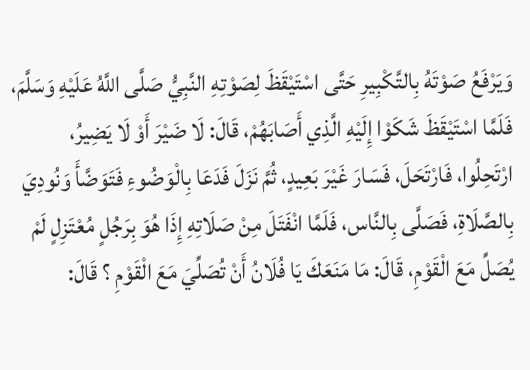وَيَرْفَعُ صَوْتَهُ بِالتَّكْبِيرِ حَتَّى اسْتَيْقَظَ لِصَوْتِهِ النَّبِيُّ صَلَّى اللَّهُ عَلَيْهِ وَسَلَّمَ، فَلَمَّا اسْتَيْقَظَ شَكَوْا إِلَيْهِ الَّذِي أَصَابَهُمْ، قَالَ: لَا ضَيْرَ أَوْ لَا يَضِيرُ، ارْتَحِلُوا، فَارْتَحَلَ، فَسَارَ غَيْرَ بَعِيدٍ، ثُمَّ نَزَلَ فَدَعَا بِالْوَضُوءِ فَتَوَضَّأَ وَنُودِيَ بِالصَّلَاةِ، فَصَلَّى بِالنَّاس، فَلَمَّا انْفَتَلَ مِنْ صَلَاتِهِ إِذَا هُوَ بِرَجُلٍ مُعْتَزِلٍ لَمْ يُصَلِّ مَعَ الْقَوْمِ، قَالَ: مَا مَنَعَكَ يَا فُلَانُ أَنْ تُصَلِّيَ مَعَ الْقَوْمِ ؟ قَالَ: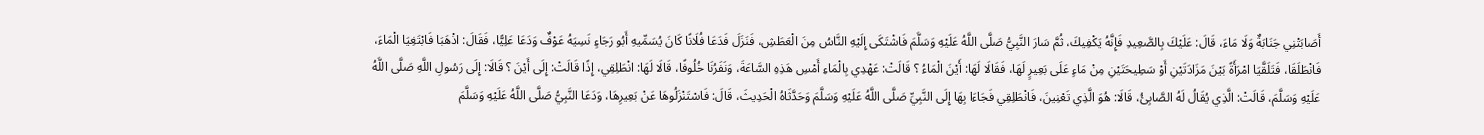أَصَابَتْنِي جَنَابَةٌ وَلَا مَاءَ، قَالَ: عَلَيْكَ بِالصَّعِيدِ فَإِنَّهُ يَكْفِيكَ، ثُمَّ سَارَ النَّبِيُّ صَلَّى اللَّهُ عَلَيْهِ وَسَلَّمَ فَاشْتَكَى إِلَيْهِ النَّاسُ مِنَ الْعَطَشِ، فَنَزَلَ فَدَعَا فُلَانًا كَانَ يُسَمِّيهِ أَبُو رَجَاءٍ نَسِيَهُ عَوْفٌ وَدَعَا عَلِيًّا، فَقَالَ: اذْهَبَا فَابْتَغِيَا الْمَاءَ، فَانْطَلَقَا، فَتَلَقَّيَا امْرَأَةً بَيْنَ مَزَادَتَيْنِ أَوْ سَطِيحَتَيْنِ مِنْ مَاءٍ عَلَى بَعِيرٍ لَهَا، فَقَالَا لَهَا: أَيْنَ الْمَاءُ ؟ قَالَتْ: عَهْدِي بِالْمَاءِ أَمْسِ هَذِهِ السَّاعَةَ، وَنَفَرُنَا خُلُوفًا، قَالَا لَهَا: انْطَلِقِي، إِذًا قَالَتْ: إِلَى أَيْنَ ؟ قَالَا: إِلَى رَسُولِ اللَّهِ صَلَّى اللَّهُ عَلَيْهِ وَسَلَّمَ، قَالَتْ: الَّذِي يُقَالُ لَهُ الصَّابِئُ، قَالَا: هُوَ الَّذِي تَعْنِينَ، فَانْطَلِقِي فَجَاءَا بِهَا إِلَى النَّبِيِّ صَلَّى اللَّهُ عَلَيْهِ وَسَلَّمَ وَحَدَّثَاهُ الْحَدِيثَ، قَالَ: فَاسْتَنْزَلُوهَا عَنْ بَعِيرِهَا، وَدَعَا النَّبِيُّ صَلَّى اللَّهُ عَلَيْهِ وَسَلَّمَ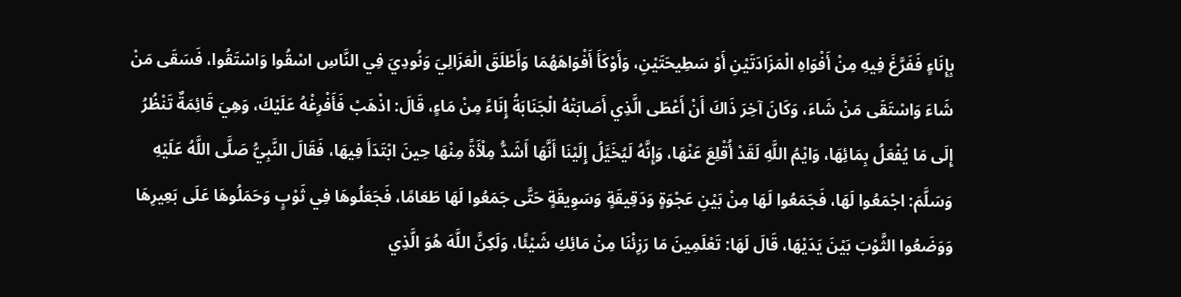بِإِنَاءٍ فَفَرَّغَ فِيهِ مِنْ أَفْوَاهِ الْمَزَادَتَيْنِ أَوْ سَطِيحَتَيْنِ، وَأَوْكَأَ أَفْوَاهَهُمَا وَأَطْلَقَ الْعَزَالِيَ وَنُودِيَ فِي النَّاسِ اسْقُوا وَاسْتَقُوا، فَسَقَى مَنْ شَاءَ وَاسْتَقَى مَنْ شَاءَ، وَكَانَ آخِرَ ذَاكَ أَنْ أَعْطَى الَّذِي أَصَابَتْهُ الْجَنَابَةُ إِنَاءً مِنْ مَاءٍ، قَالَ: اذْهَبْ فَأَفْرِغْهُ عَلَيْكَ، وَهِيَ قَائِمَةٌ تَنْظُرُ إِلَى مَا يُفْعَلُ بِمَائِهَا، وَايْمُ اللَّهِ لَقَدْ أُقْلِعَ عَنْهَا، وَإِنَّهُ لَيُخَيَّلُ إِلَيْنَا أَنَّهَا أَشَدُّ مِلْأَةً مِنْهَا حِينَ ابْتَدَأَ فِيهَا، فَقَالَ النَّبِيُّ صَلَّى اللَّهُ عَلَيْهِ وَسَلَّمَ: اجْمَعُوا لَهَا، فَجَمَعُوا لَهَا مِنْ بَيْنِ عَجْوَةٍ وَدَقِيقَةٍ وَسَوِيقَةٍ حَتَّى جَمَعُوا لَهَا طَعَامًا، فَجَعَلُوهَا فِي ثَوْبٍ وَحَمَلُوهَا عَلَى بَعِيرِهَا وَوَضَعُوا الثَّوْبَ بَيْنَ يَدَيْهَا، قَالَ لَهَا: تَعْلَمِينَ مَا رَزِئْنَا مِنْ مَائِكِ شَيْئًا، وَلَكِنَّ اللَّهَ هُوَ الَّذِي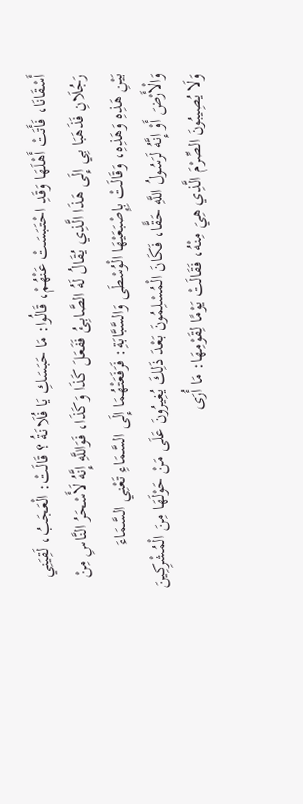أَسْقَانَا، فَأَتَتْ أَهْلَهَا وَقَدِ احْتَبَسَتْ عَنْهُمْ، قَالُوا: مَا حَبَسَكِ يَا فُلَانَةُ ؟ قَالَتْ: الْعَجَبُ، لَقِيَنِي رَجُلَانِ فَذَهَبَا بِي إِلَى هَذَا الَّذِي يُقَالُ لَهُ الصَّابِئُ فَفَعَلَ كَذَا وَكَذَا، فَوَاللَّهِ إِنَّهُ لَأَسْحَرُ النَّاسِ مِنْ بَيْنِ هَذِهِ وَهَذِهِ، وَقَالَتْ بِإِصْبَعَيْهَا الْوُسْطَى وَالسَّبَّابَةِ: فَرَفَعَتْهُمَا إِلَى السَّمَاءِ تَعْنِي السَّمَاءَ وَالْأَرْضَ أَوْ إِنَّهُ لَرَسُولُ اللَّهِ حَقًّا، فَكَانَ الْمُسْلِمُونَ بَعْدَ ذَلِكَ يُغِيرُونَ عَلَى مَنْ حَوْلَهَا مِنَ الْمُشْرِكِينَ وَلَا يُصِيبُونَ الصِّرْمَ الَّذِي هِيَ مِنْهُ، فَقَالَتْ يَوْمًا لِقَوْمِهَا: مَا أُرَى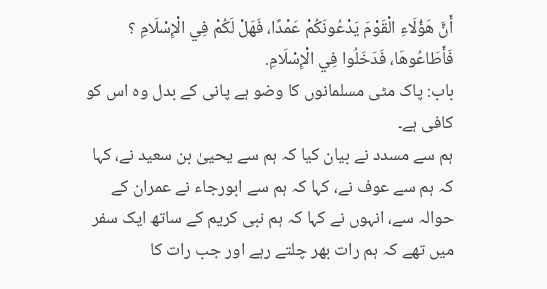أَنَّ هَؤُلَاءِ الْقَوْمَ يَدْعُونَكُمْ عَمْدًا، فَهَلْ لَكُمْ فِي الْإِسْلَامِ ؟ فَأَطَاعُوهَا، فَدَخَلُوا فِي الْإِسْلَامِ.
باب: پاک مٹی مسلمانوں کا وضو ہے پانی کے بدل وہ اس کو کافی ہے۔
ہم سے مسدد نے بیان کیا کہ ہم سے یحییٰ بن سعید نے، کہا کہ ہم سے عوف نے، کہا کہ ہم سے ابورجاء نے عمران کے حوالہ سے، انہوں نے کہا کہ ہم نبی کریم کے ساتھ ایک سفر میں تھے کہ ہم رات بھر چلتے رہے اور جب رات کا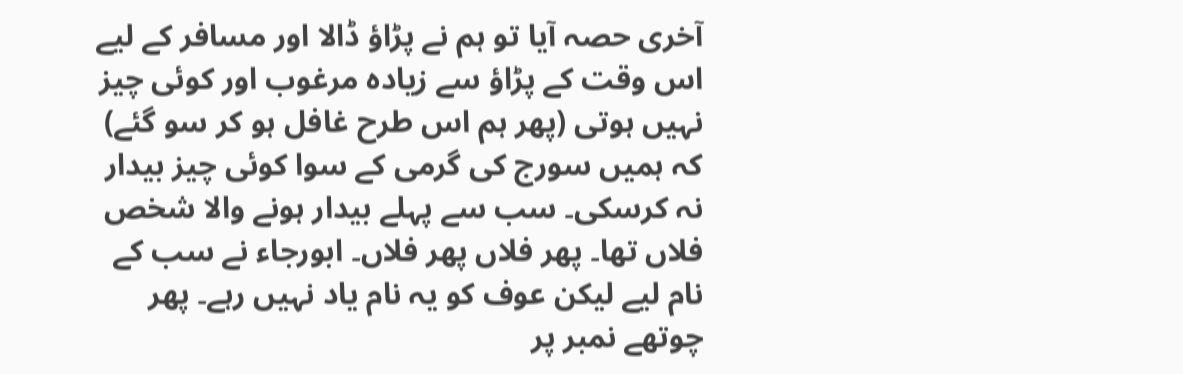آخری حصہ آیا تو ہم نے پڑاؤ ڈالا اور مسافر کے لیے اس وقت کے پڑاؤ سے زیادہ مرغوب اور کوئی چیز نہیں ہوتی (پھر ہم اس طرح غافل ہو کر سو گئے) کہ ہمیں سورج کی گرمی کے سوا کوئی چیز بیدار نہ کرسکی۔ سب سے پہلے بیدار ہونے والا شخص فلاں تھا۔ پھر فلاں پھر فلاں۔ ابورجاء نے سب کے نام لیے لیکن عوف کو یہ نام یاد نہیں رہے۔ پھر چوتھے نمبر پر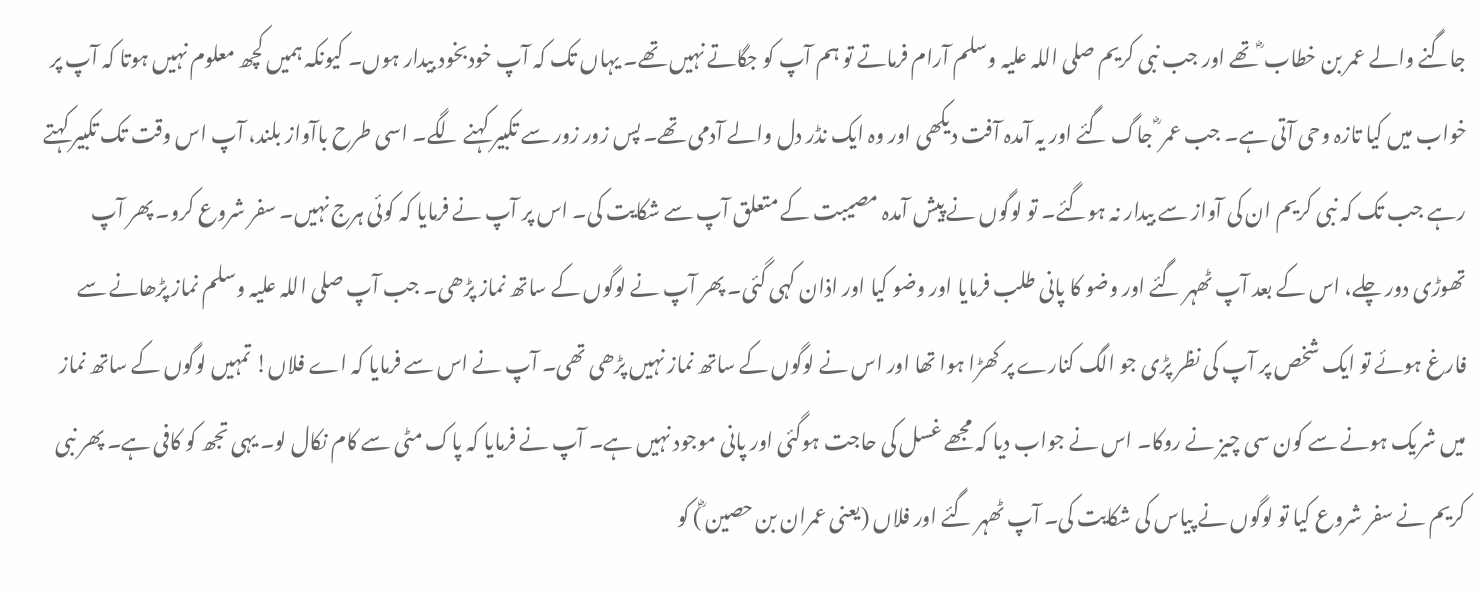جاگنے والے عمر بن خطاب ؓ تھے اور جب نبی کریم صلی اللہ علیہ وسلم آرام فرماتے تو ہم آپ کو جگاتے نہیں تھے۔ یہاں تک کہ آپ خودبخود بیدار ہوں۔ کیونکہ ہمیں کچھ معلوم نہیں ہوتا کہ آپ پر خواب میں کیا تازہ وحی آتی ہے۔ جب عمر ؓ جاگ گئے اور یہ آمدہ آفت دیکھی اور وہ ایک نڈر دل والے آدمی تھے۔ پس زور زور سے تکبیر کہنے لگے۔ اسی طرح باآواز بلند، آپ اس وقت تک تکبیر کہتے رہے جب تک کہ نبی کریم ان کی آواز سے بیدار نہ ہوگئے۔ تو لوگوں نے پیش آمدہ مصیبت کے متعلق آپ سے شکایت کی۔ اس پر آپ نے فرمایا کہ کوئی ہرج نہیں۔ سفر شروع کرو۔ پھر آپ تھوڑی دور چلے، اس کے بعد آپ ٹھہر گئے اور وضو کا پانی طلب فرمایا اور وضو کیا اور اذان کہی گئی۔ پھر آپ نے لوگوں کے ساتھ نماز پڑھی۔ جب آپ صلی اللہ علیہ وسلم نماز پڑھانے سے فارغ ہوئے تو ایک شخص پر آپ کی نظر پڑی جو الگ کنارے پر کھڑا ہوا تھا اور اس نے لوگوں کے ساتھ نماز نہیں پڑھی تھی۔ آپ نے اس سے فرمایا کہ اے فلاں! تمہیں لوگوں کے ساتھ نماز میں شریک ہونے سے کون سی چیز نے روکا۔ اس نے جواب دیا کہ مجھے غسل کی حاجت ہوگئی اور پانی موجود نہیں ہے۔ آپ نے فرمایا کہ پاک مٹی سے کام نکال لو۔ یہی تجھ کو کافی ہے۔ پھر نبی کریم نے سفر شروع کیا تو لوگوں نے پیاس کی شکایت کی۔ آپ ٹھہر گئے اور فلاں (یعنی عمران بن حصین ؓ) کو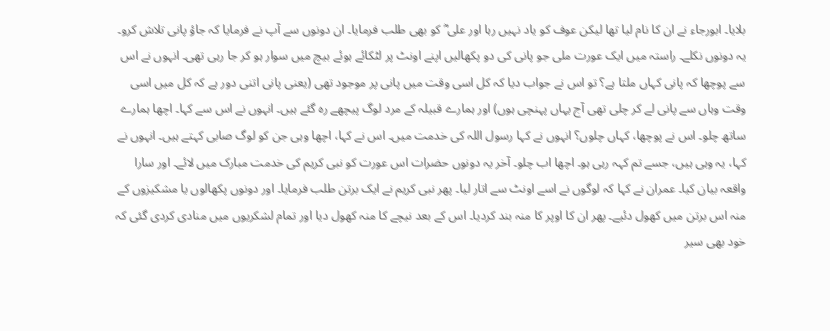بلایا۔ ابورجاء نے ان کا نام لیا تھا لیکن عوف کو یاد نہیں رہا اور علی ؓ کو بھی طلب فرمایا۔ ان دونوں سے آپ نے فرمایا کہ جاؤ پانی تلاش کرو۔ یہ دونوں نکلے۔ راستہ میں ایک عورت ملی جو پانی کی دو پکھالیں اپنے اونٹ پر لٹکائے ہوئے بیچ میں سوار ہو کر جا رہی تھی۔ انہوں نے اس سے پوچھا کہ پانی کہاں ملتا ہے؟ تو اس نے جواب دیا کہ کل اسی وقت میں پانی پر موجود تھی (یعنی پانی اتنی دور ہے کہ کل میں اسی وقت وہاں سے پانی لے کر چلی تھی آج یہاں پہنچی ہوں) اور ہمارے قبیلہ کے مرد لوگ پیچھے رہ گئے ہیں۔ انہوں نے اس سے کہا۔ اچھا ہمارے ساتھ چلو۔ اس نے پوچھا، کہاں چلوں؟ انہوں نے کہا رسول اللہ کی خدمت میں۔ اس نے کہا، اچھا وہی جن کو لوگ صابی کہتے ہیں۔ انہوں نے کہا، یہ وہی ہیں، جسے تم کہہ رہی ہو۔ اچھا اب چلو۔ آخر یہ دونوں حضرات اس عورت کو نبی کریم کی خدمت مبارک میں لائے۔ اور سارا واقعہ بیان کیا۔ عمران نے کہا کہ لوگوں نے اسے اونٹ سے اتار لیا۔ پھر نبی کریم نے ایک برتن طلب فرمایا۔ اور دونوں پکھالوں یا مشکیزوں کے منہ اس برتن میں کھول دئیے۔ پھر ان کا اوپر کا منہ بند کردیا۔ اس کے بعد نیچے کا منہ کھول دیا اور تمام لشکریوں میں منادی کردی گئی کہ خود بھی سیر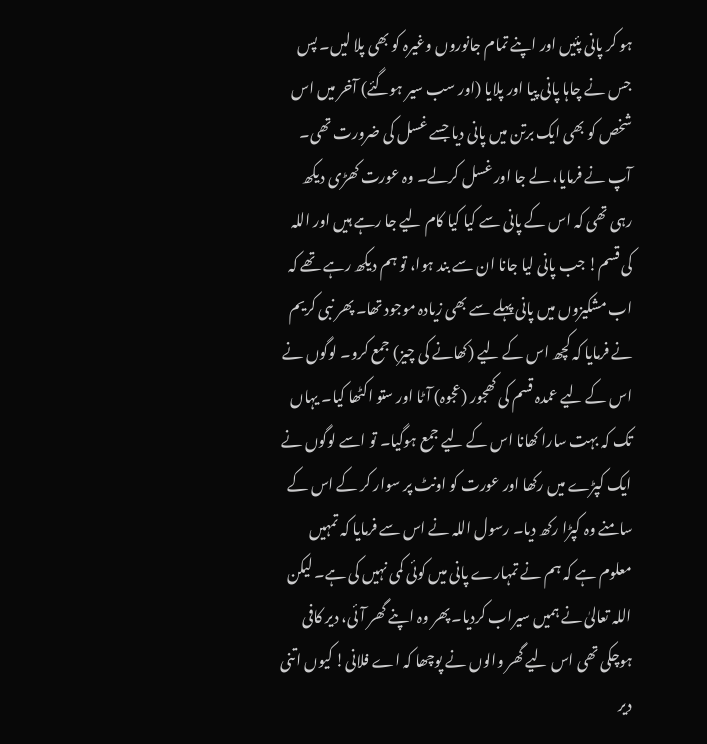ہو کر پانی پئیں اور اپنے تمام جانوروں وغیرہ کو بھی پلا لیں۔ پس جس نے چاہا پانی پیا اور پلایا (اور سب سیر ہوگئے) آخر میں اس شخص کو بھی ایک برتن میں پانی دیا جسے غسل کی ضرورت تھی۔ آپ نے فرمایا، لے جا اور غسل کرلے۔ وہ عورت کھڑی دیکھ رہی تھی کہ اس کے پانی سے کیا کیا کام لیے جا رہے ہیں اور اللہ کی قسم! جب پانی لیا جانا ان سے بند ہوا، تو ہم دیکھ رہے تھے کہ اب مشکیزوں میں پانی پہلے سے بھی زیادہ موجود تھا۔ پھر نبی کریم نے فرمایا کہ کچھ اس کے لیے (کھانے کی چیز) جمع کرو۔ لوگوں نے اس کے لیے عمدہ قسم کی کھجور (عجوہ) آٹا اور ستو اکٹھا کیا۔ یہاں تک کہ بہت سارا کھانا اس کے لیے جمع ہوگیا۔ تو اسے لوگوں نے ایک کپڑے میں رکھا اور عورت کو اونٹ پر سوار کر کے اس کے سامنے وہ کپڑا رکھ دیا۔ رسول اللہ نے اس سے فرمایا کہ تمہیں معلوم ہے کہ ہم نے تمہارے پانی میں کوئی کمی نہیں کی ہے۔ لیکن اللہ تعالیٰ نے ہمیں سیراب کردیا۔ پھر وہ اپنے گھر آئی، دیر کافی ہوچکی تھی اس لیے گھر والوں نے پوچھا کہ اے فلانی! کیوں اتنی دیر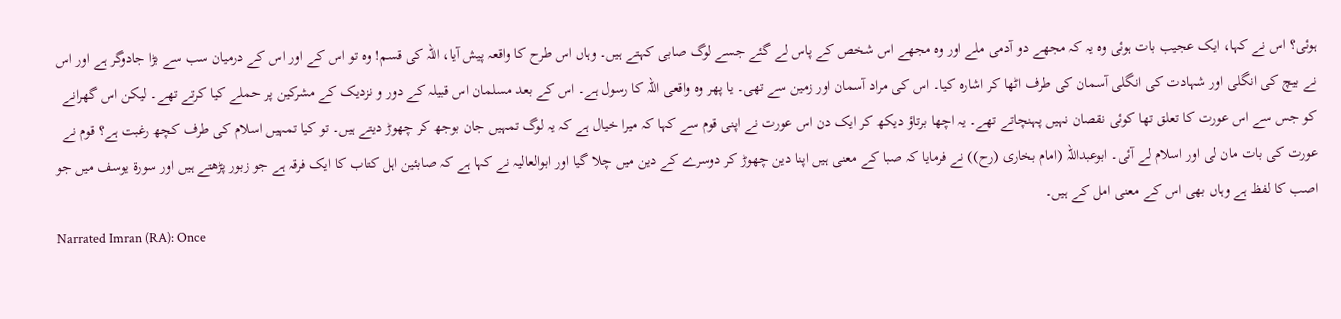ہوئی؟ اس نے کہا، ایک عجیب بات ہوئی وہ یہ کہ مجھے دو آدمی ملے اور وہ مجھے اس شخص کے پاس لے گئے جسے لوگ صابی کہتے ہیں۔ وہاں اس طرح کا واقعہ پیش آیا، اللہ کی قسم! وہ تو اس کے اور اس کے درمیان سب سے بڑا جادوگر ہے اور اس نے بیچ کی انگلی اور شہادت کی انگلی آسمان کی طرف اٹھا کر اشارہ کیا۔ اس کی مراد آسمان اور زمین سے تھی۔ یا پھر وہ واقعی اللہ کا رسول ہے۔ اس کے بعد مسلمان اس قبیلہ کے دور و نزدیک کے مشرکین پر حملے کیا کرتے تھے۔ لیکن اس گھرانے کو جس سے اس عورت کا تعلق تھا کوئی نقصان نہیں پہنچاتے تھے۔ یہ اچھا برتاؤ دیکھ کر ایک دن اس عورت نے اپنی قوم سے کہا کہ میرا خیال ہے کہ یہ لوگ تمہیں جان بوجھ کر چھوڑ دیتے ہیں۔ تو کیا تمہیں اسلام کی طرف کچھ رغبت ہے؟ قوم نے عورت کی بات مان لی اور اسلام لے آئی۔ ابوعبداللہ (امام بخاری (رح)) نے فرمایا کہ صبا کے معنی ہیں اپنا دین چھوڑ کر دوسرے کے دین میں چلا گیا اور ابوالعالیہ نے کہا ہے کہ صابئین اہل کتاب کا ایک فرقہ ہے جو زبور پڑھتے ہیں اور سورة یوسف میں جو اصب کا لفظ ہے وہاں بھی اس کے معنی امل کے ہیں۔
Narrated Imran (RA): Once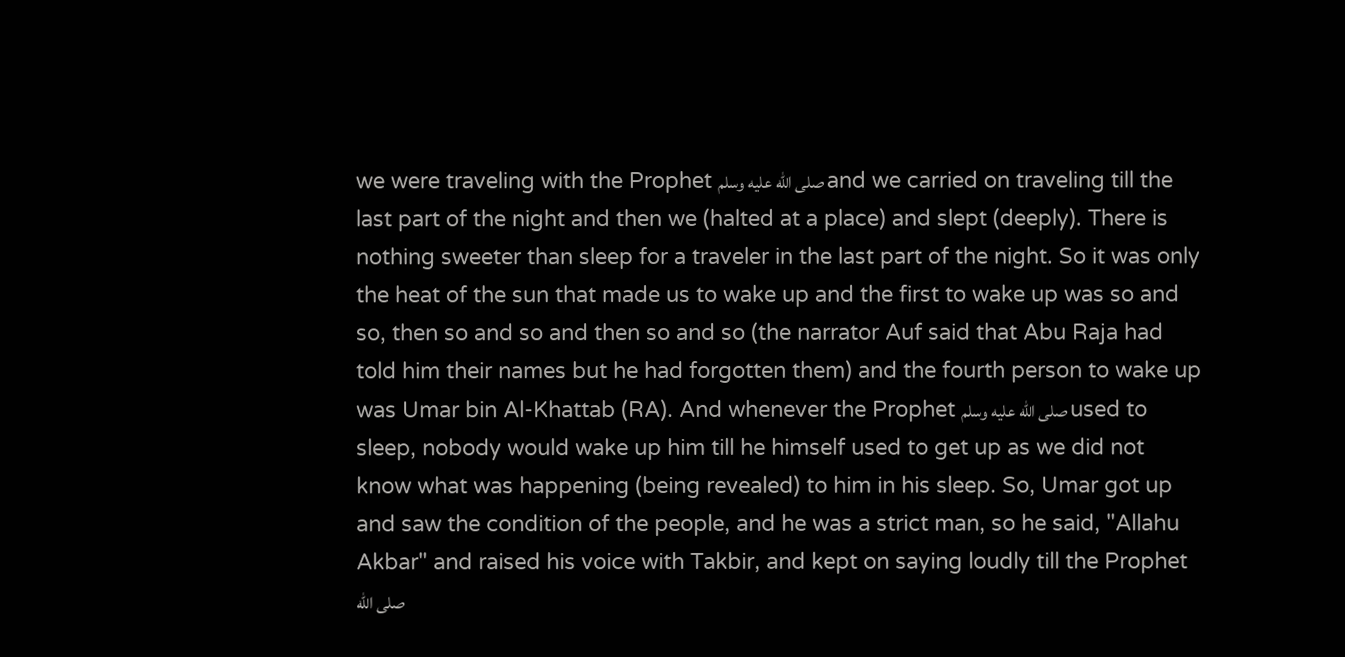we were traveling with the Prophet صلى الله عليه وسلم and we carried on traveling till the last part of the night and then we (halted at a place) and slept (deeply). There is nothing sweeter than sleep for a traveler in the last part of the night. So it was only the heat of the sun that made us to wake up and the first to wake up was so and so, then so and so and then so and so (the narrator Auf said that Abu Raja had told him their names but he had forgotten them) and the fourth person to wake up was Umar bin Al-Khattab (RA). And whenever the Prophet صلى الله عليه وسلم used to sleep, nobody would wake up him till he himself used to get up as we did not know what was happening (being revealed) to him in his sleep. So, Umar got up and saw the condition of the people, and he was a strict man, so he said, "Allahu Akbar" and raised his voice with Takbir, and kept on saying loudly till the Prophet صلى الله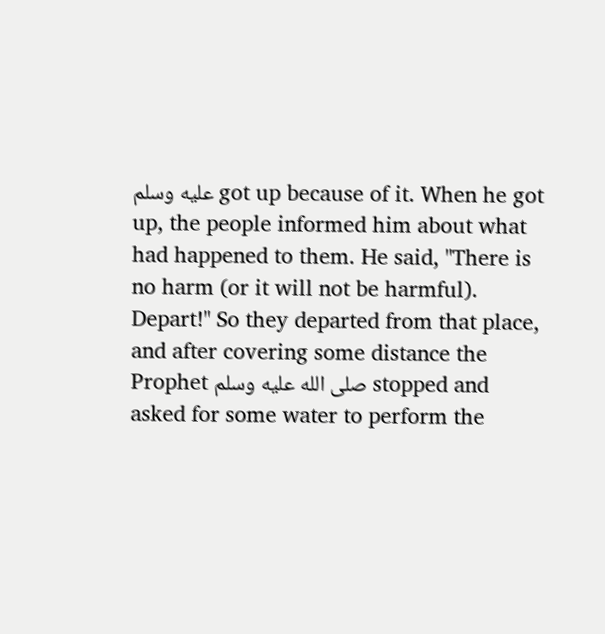عليه وسلم got up because of it. When he got up, the people informed him about what had happened to them. He said, "There is no harm (or it will not be harmful). Depart!" So they departed from that place, and after covering some distance the Prophet صلى الله عليه وسلم stopped and asked for some water to perform the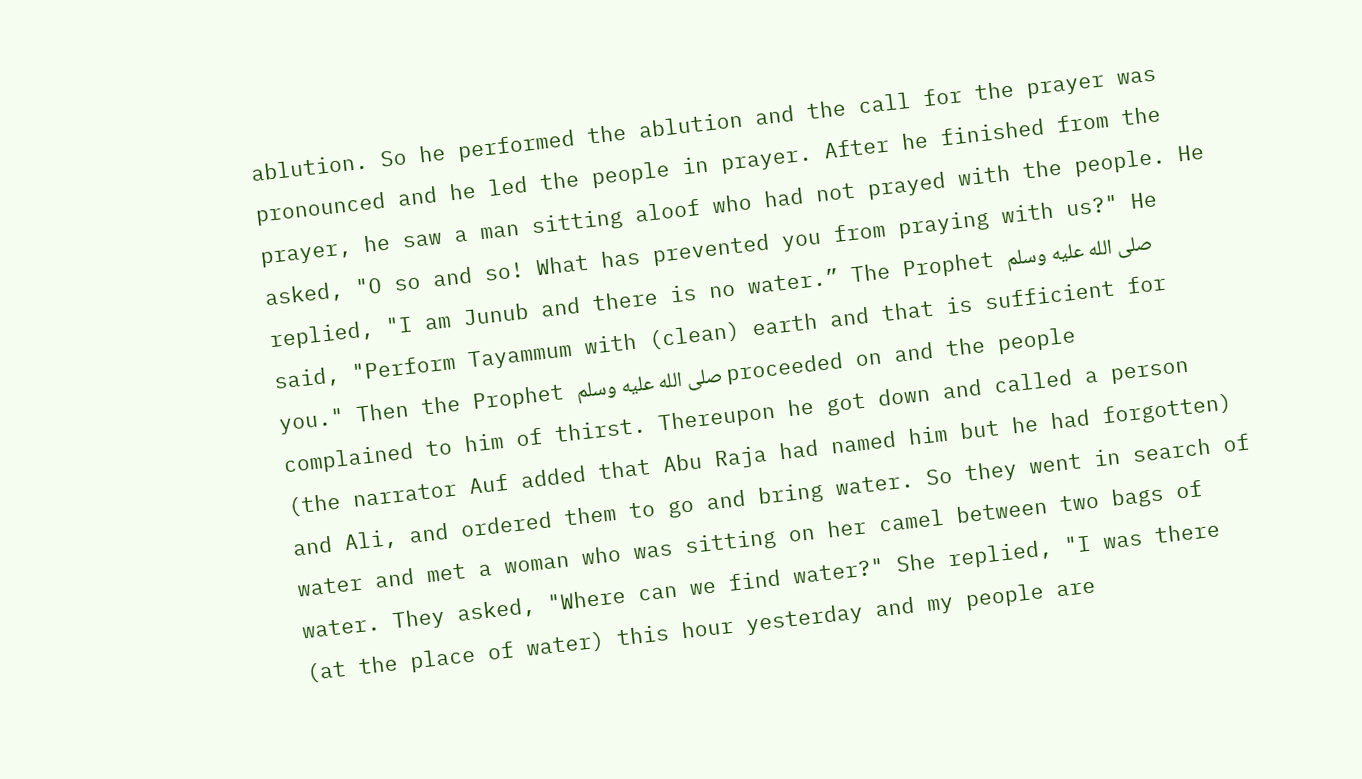ablution. So he performed the ablution and the call for the prayer was pronounced and he led the people in prayer. After he finished from the prayer, he saw a man sitting aloof who had not prayed with the people. He asked, "O so and so! What has prevented you from praying with us?" He replied, "I am Junub and there is no water.” The Prophet صلى الله عليه وسلم said, "Perform Tayammum with (clean) earth and that is sufficient for you." Then the Prophet صلى الله عليه وسلم proceeded on and the people complained to him of thirst. Thereupon he got down and called a person (the narrator Auf added that Abu Raja had named him but he had forgotten) and Ali, and ordered them to go and bring water. So they went in search of water and met a woman who was sitting on her camel between two bags of water. They asked, "Where can we find water?" She replied, "I was there (at the place of water) this hour yesterday and my people are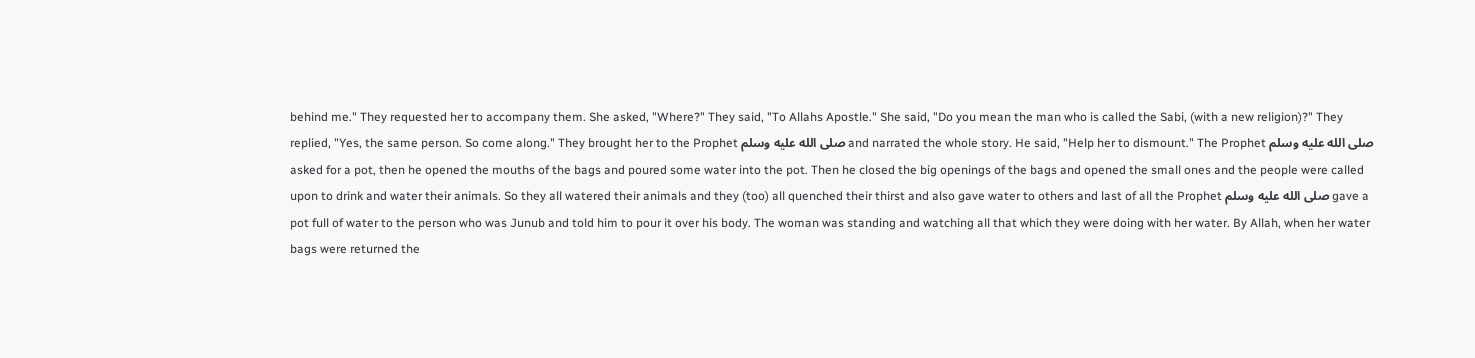behind me." They requested her to accompany them. She asked, "Where?" They said, "To Allahs Apostle." She said, "Do you mean the man who is called the Sabi, (with a new religion)?" They replied, "Yes, the same person. So come along." They brought her to the Prophet صلى الله عليه وسلم and narrated the whole story. He said, "Help her to dismount." The Prophet صلى الله عليه وسلم asked for a pot, then he opened the mouths of the bags and poured some water into the pot. Then he closed the big openings of the bags and opened the small ones and the people were called upon to drink and water their animals. So they all watered their animals and they (too) all quenched their thirst and also gave water to others and last of all the Prophet صلى الله عليه وسلم gave a pot full of water to the person who was Junub and told him to pour it over his body. The woman was standing and watching all that which they were doing with her water. By Allah, when her water bags were returned the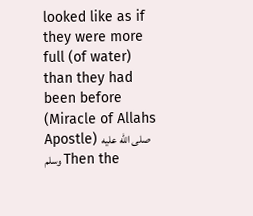looked like as if they were more full (of water) than they had been before (Miracle of Allahs Apostle) صلى الله عليه وسلم Then the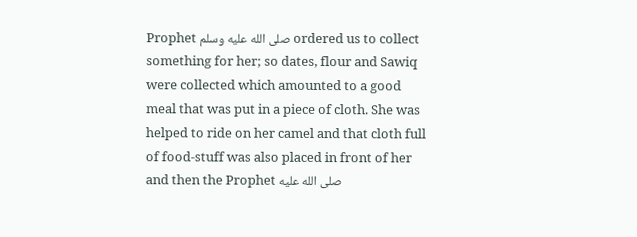Prophet صلى الله عليه وسلم ordered us to collect something for her; so dates, flour and Sawiq were collected which amounted to a good meal that was put in a piece of cloth. She was helped to ride on her camel and that cloth full of food-stuff was also placed in front of her and then the Prophet صلى الله عليه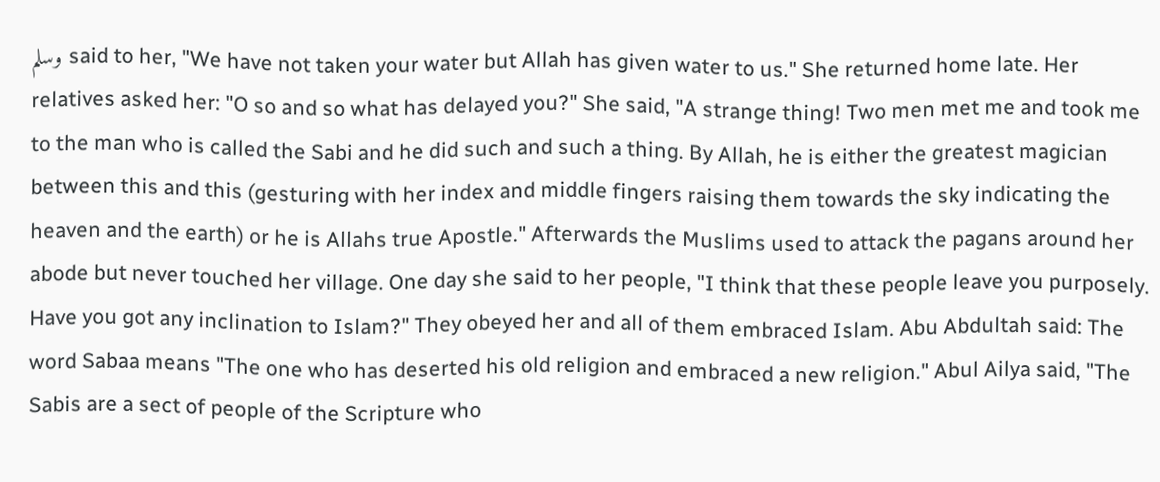وسلم said to her, "We have not taken your water but Allah has given water to us." She returned home late. Her relatives asked her: "O so and so what has delayed you?" She said, "A strange thing! Two men met me and took me to the man who is called the Sabi and he did such and such a thing. By Allah, he is either the greatest magician between this and this (gesturing with her index and middle fingers raising them towards the sky indicating the heaven and the earth) or he is Allahs true Apostle." Afterwards the Muslims used to attack the pagans around her abode but never touched her village. One day she said to her people, "I think that these people leave you purposely. Have you got any inclination to Islam?" They obeyed her and all of them embraced Islam. Abu Abdultah said: The word Sabaa means "The one who has deserted his old religion and embraced a new religion." Abul Ailya said, "The Sabis are a sect of people of the Scripture who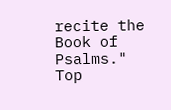recite the Book of Psalms."
Top